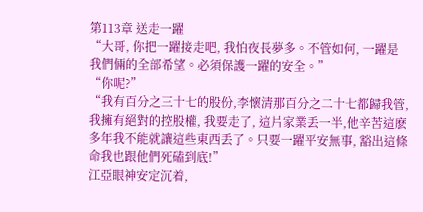第113章 送走一躍
“大哥, 你把一躍接走吧, 我怕夜長夢多。不管如何, 一躍是我們倆的全部希望。必須保護一躍的安全。”
“你呢?”
“我有百分之三十七的股份,李懷清那百分之二十七都歸我管, 我擁有絕對的控股權, 我要走了, 這片家業丢一半,他辛苦這麽多年我不能就讓這些東西丢了。只要一躍平安無事, 豁出這條命我也跟他們死磕到底!”
江亞眼神安定沉着,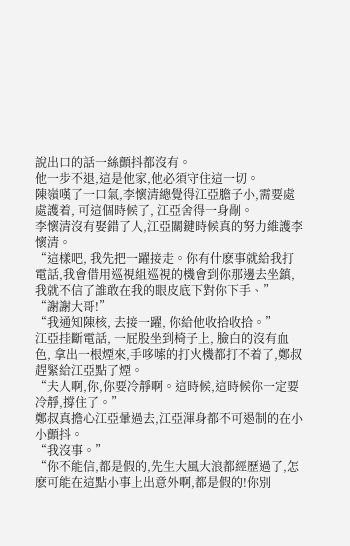說出口的話一絲顫抖都沒有。
他一步不退,這是他家,他必須守住這一切。
陳嶺嘆了一口氣,李懷清總覺得江亞膽子小,需要處處護着, 可這個時候了, 江亞舍得一身剮。
李懷清沒有娶錯了人,江亞關鍵時候真的努力維護李懷清。
“這樣吧, 我先把一躍接走。你有什麽事就給我打電話,我會借用巡視組巡視的機會到你那邊去坐鎮, 我就不信了誰敢在我的眼皮底下對你下手、”
“謝謝大哥!”
“我通知陳核, 去接一躍, 你給他收拾收拾。”
江亞挂斷電話, 一屁股坐到椅子上, 臉白的沒有血色, 拿出一根煙來,手哆嗦的打火機都打不着了,鄭叔趕緊給江亞點了煙。
“夫人啊,你,你要冷靜啊。這時候,這時候你一定要冷靜,撐住了。”
鄭叔真擔心江亞暈過去,江亞渾身都不可遏制的在小小顫抖。
“我沒事。”
“你不能信,都是假的,先生大風大浪都經歷過了,怎麽可能在這點小事上出意外啊,都是假的!你別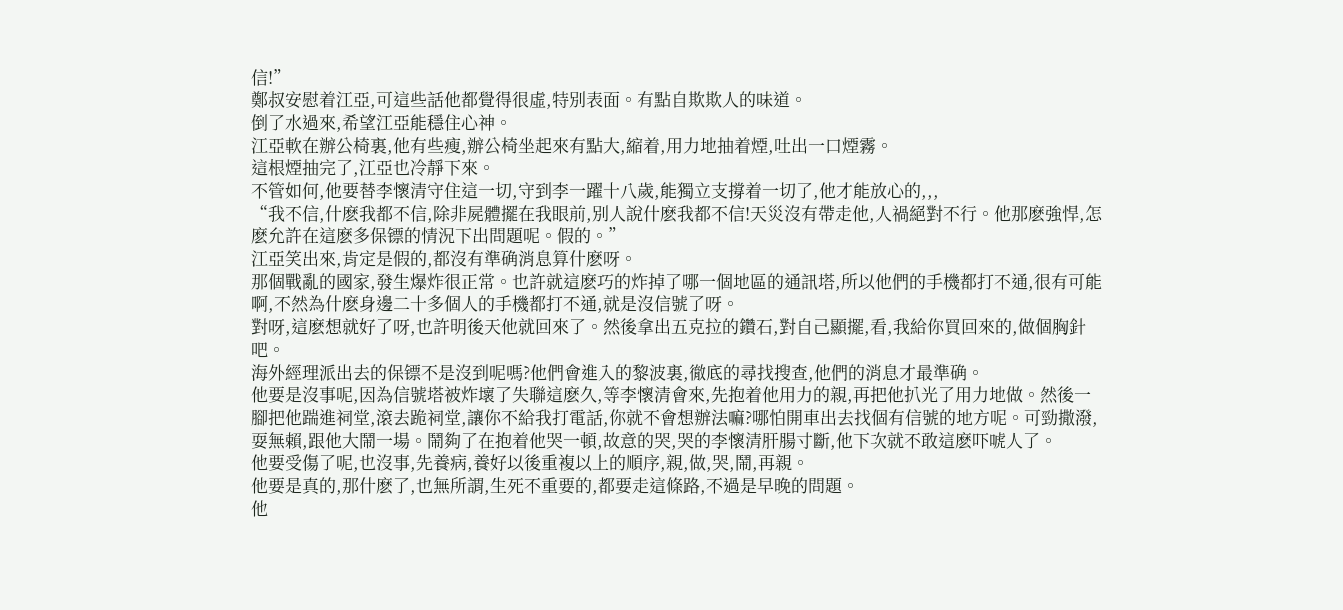信!”
鄭叔安慰着江亞,可這些話他都覺得很虛,特別表面。有點自欺欺人的味道。
倒了水過來,希望江亞能穩住心神。
江亞軟在辦公椅裏,他有些瘦,辦公椅坐起來有點大,縮着,用力地抽着煙,吐出一口煙霧。
這根煙抽完了,江亞也冷靜下來。
不管如何,他要替李懷清守住這一切,守到李一躍十八歲,能獨立支撐着一切了,他才能放心的,,,
“我不信,什麽我都不信,除非屍體擺在我眼前,別人說什麽我都不信!天災沒有帶走他,人禍絕對不行。他那麽強悍,怎麽允許在這麽多保镖的情況下出問題呢。假的。”
江亞笑出來,肯定是假的,都沒有準确消息算什麽呀。
那個戰亂的國家,發生爆炸很正常。也許就這麽巧的炸掉了哪一個地區的通訊塔,所以他們的手機都打不通,很有可能啊,不然為什麽身邊二十多個人的手機都打不通,就是沒信號了呀。
對呀,這麽想就好了呀,也許明後天他就回來了。然後拿出五克拉的鑽石,對自己顯擺,看,我給你買回來的,做個胸針吧。
海外經理派出去的保镖不是沒到呢嗎?他們會進入的黎波裏,徹底的尋找搜查,他們的消息才最準确。
他要是沒事呢,因為信號塔被炸壞了失聯這麽久,等李懷清會來,先抱着他用力的親,再把他扒光了用力地做。然後一腳把他踹進祠堂,滾去跪祠堂,讓你不給我打電話,你就不會想辦法嘛?哪怕開車出去找個有信號的地方呢。可勁撒潑,耍無賴,跟他大鬧一場。鬧夠了在抱着他哭一頓,故意的哭,哭的李懷清肝腸寸斷,他下次就不敢這麽吓唬人了。
他要受傷了呢,也沒事,先養病,養好以後重複以上的順序,親,做,哭,鬧,再親。
他要是真的,那什麽了,也無所謂,生死不重要的,都要走這條路,不過是早晚的問題。
他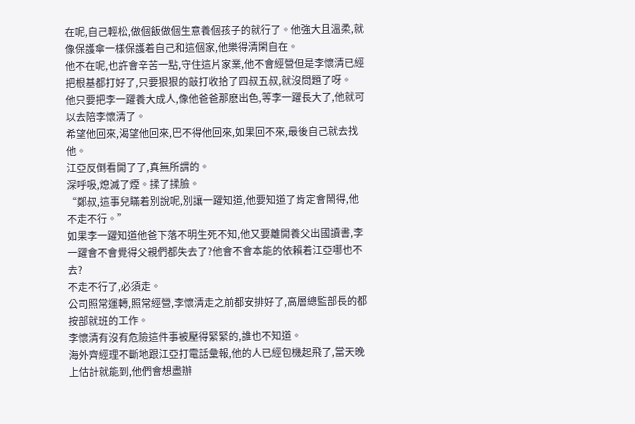在呢,自己輕松,做個飯做個生意養個孩子的就行了。他強大且溫柔,就像保護傘一樣保護着自己和這個家,他樂得清閑自在。
他不在呢,也許會辛苦一點,守住這片家業,他不會經營但是李懷清已經把根基都打好了,只要狠狠的敲打收拾了四叔五叔,就沒問題了呀。
他只要把李一躍養大成人,像他爸爸那麽出色,等李一躍長大了,他就可以去陪李懷清了。
希望他回來,渴望他回來,巴不得他回來,如果回不來,最後自己就去找他。
江亞反倒看開了了,真無所謂的。
深呼吸,熄滅了煙。揉了揉臉。
“鄭叔,這事兒瞞着別說呢,別讓一躍知道,他要知道了肯定會鬧得,他不走不行。”
如果李一躍知道他爸下落不明生死不知,他又要離開養父出國讀書,李一躍會不會覺得父親們都失去了?他會不會本能的依賴着江亞哪也不去?
不走不行了,必須走。
公司照常運轉,照常經營,李懷清走之前都安排好了,高層總監部長的都按部就班的工作。
李懷清有沒有危險這件事被壓得緊緊的,誰也不知道。
海外齊經理不斷地跟江亞打電話彙報,他的人已經包機起飛了,當天晚上估計就能到,他們會想盡辦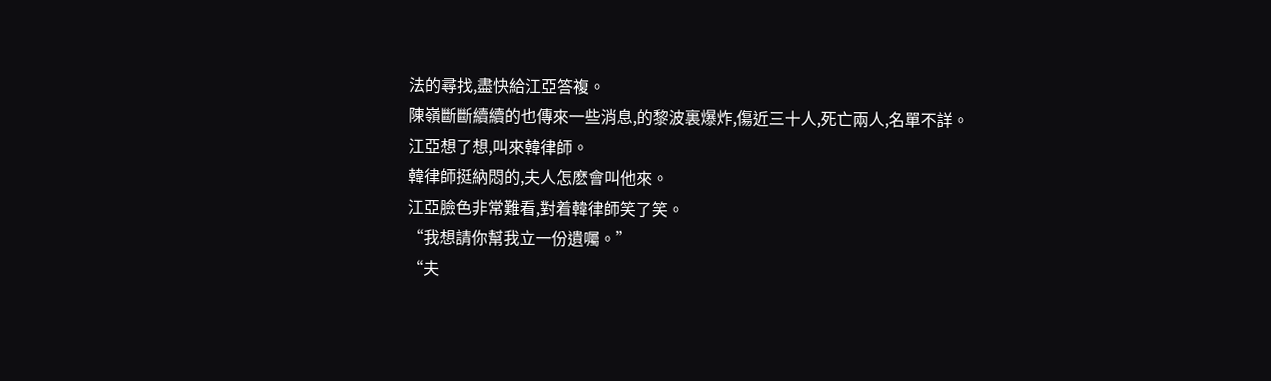法的尋找,盡快給江亞答複。
陳嶺斷斷續續的也傳來一些消息,的黎波裏爆炸,傷近三十人,死亡兩人,名單不詳。
江亞想了想,叫來韓律師。
韓律師挺納悶的,夫人怎麽會叫他來。
江亞臉色非常難看,對着韓律師笑了笑。
“我想請你幫我立一份遺囑。”
“夫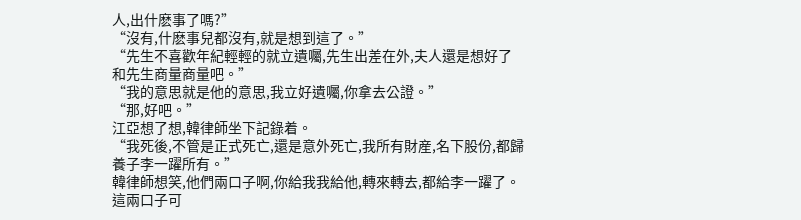人,出什麽事了嗎?”
“沒有,什麽事兒都沒有,就是想到這了。”
“先生不喜歡年紀輕輕的就立遺囑,先生出差在外,夫人還是想好了和先生商量商量吧。”
“我的意思就是他的意思,我立好遺囑,你拿去公證。”
“那,好吧。”
江亞想了想,韓律師坐下記錄着。
“我死後,不管是正式死亡,還是意外死亡,我所有財産,名下股份,都歸養子李一躍所有。”
韓律師想笑,他們兩口子啊,你給我我給他,轉來轉去,都給李一躍了。這兩口子可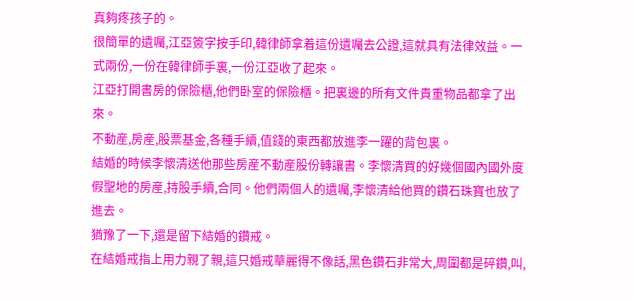真夠疼孩子的。
很簡單的遺囑,江亞簽字按手印,韓律師拿着這份遺囑去公證,這就具有法律效益。一式兩份,一份在韓律師手裏,一份江亞收了起來。
江亞打開書房的保險櫃,他們卧室的保險櫃。把裏邊的所有文件貴重物品都拿了出來。
不動産,房産,股票基金,各種手續,值錢的東西都放進李一躍的背包裏。
結婚的時候李懷清送他那些房産不動産股份轉讓書。李懷清買的好幾個國內國外度假聖地的房産,持股手續,合同。他們兩個人的遺囑,李懷清給他買的鑽石珠寶也放了進去。
猶豫了一下,還是留下結婚的鑽戒。
在結婚戒指上用力親了親,這只婚戒華麗得不像話,黑色鑽石非常大,周圍都是碎鑽,叫,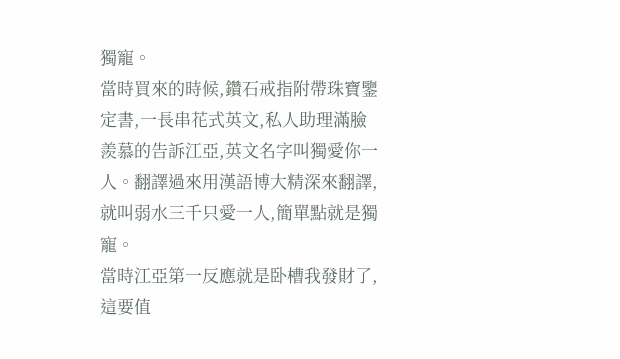獨寵。
當時買來的時候,鑽石戒指附帶珠寶鑒定書,一長串花式英文,私人助理滿臉羨慕的告訴江亞,英文名字叫獨愛你一人。翻譯過來用漢語博大精深來翻譯,就叫弱水三千只愛一人,簡單點就是獨寵。
當時江亞第一反應就是卧槽我發財了,這要值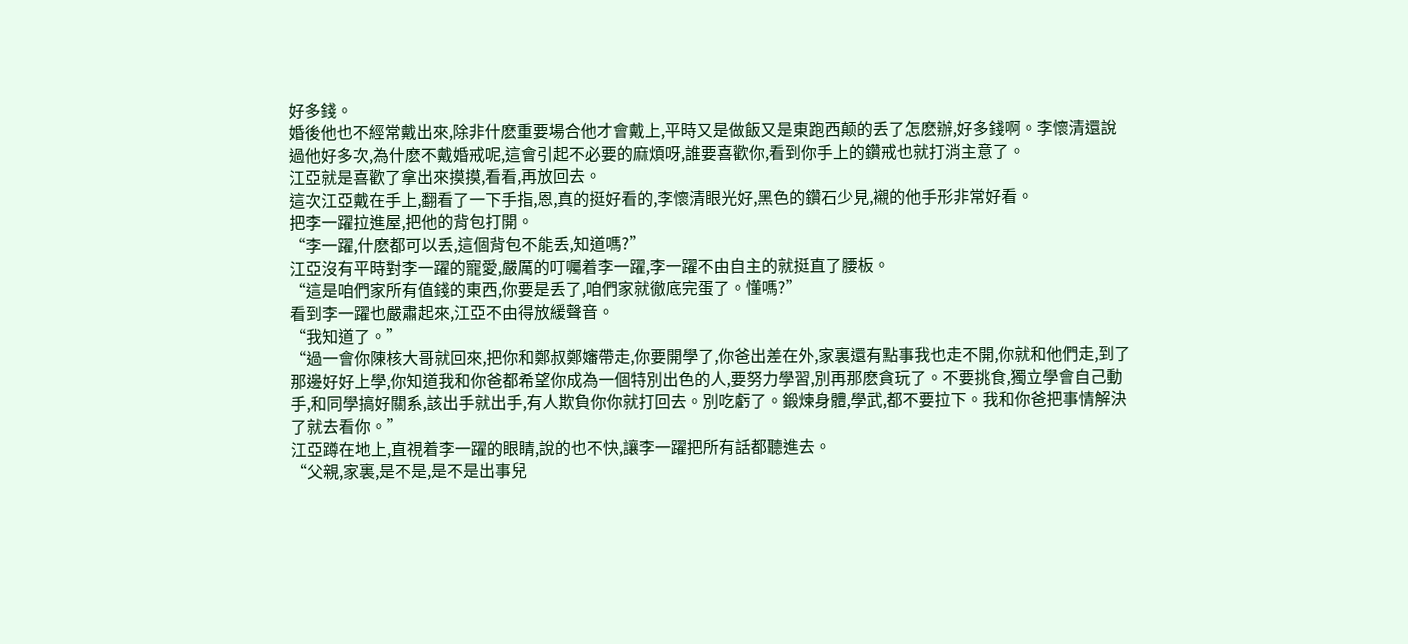好多錢。
婚後他也不經常戴出來,除非什麽重要場合他才會戴上,平時又是做飯又是東跑西颠的丢了怎麽辦,好多錢啊。李懷清還說過他好多次,為什麽不戴婚戒呢,這會引起不必要的麻煩呀,誰要喜歡你,看到你手上的鑽戒也就打消主意了。
江亞就是喜歡了拿出來摸摸,看看,再放回去。
這次江亞戴在手上,翻看了一下手指,恩,真的挺好看的,李懷清眼光好,黑色的鑽石少見,襯的他手形非常好看。
把李一躍拉進屋,把他的背包打開。
“李一躍,什麽都可以丢,這個背包不能丢,知道嗎?”
江亞沒有平時對李一躍的寵愛,嚴厲的叮囑着李一躍,李一躍不由自主的就挺直了腰板。
“這是咱們家所有值錢的東西,你要是丢了,咱們家就徹底完蛋了。懂嗎?”
看到李一躍也嚴肅起來,江亞不由得放緩聲音。
“我知道了。”
“過一會你陳核大哥就回來,把你和鄭叔鄭嬸帶走,你要開學了,你爸出差在外,家裏還有點事我也走不開,你就和他們走,到了那邊好好上學,你知道我和你爸都希望你成為一個特別出色的人,要努力學習,別再那麽貪玩了。不要挑食,獨立學會自己動手,和同學搞好關系,該出手就出手,有人欺負你你就打回去。別吃虧了。鍛煉身體,學武,都不要拉下。我和你爸把事情解決了就去看你。”
江亞蹲在地上,直視着李一躍的眼睛,說的也不快,讓李一躍把所有話都聽進去。
“父親,家裏,是不是,是不是出事兒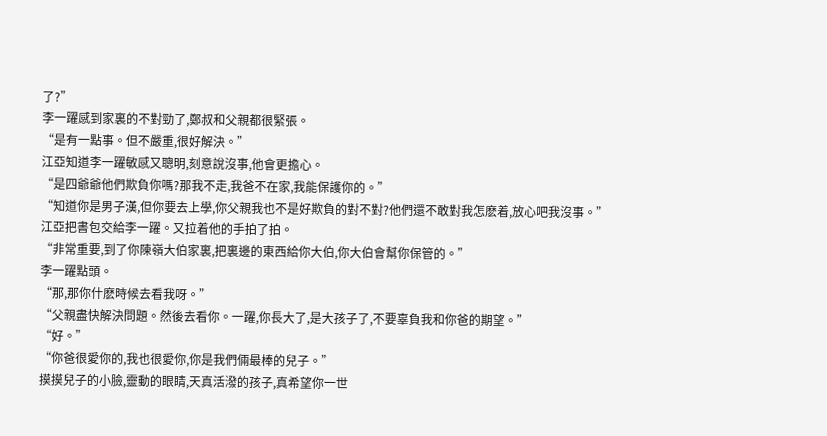了?”
李一躍感到家裏的不對勁了,鄭叔和父親都很緊張。
“是有一點事。但不嚴重,很好解決。”
江亞知道李一躍敏感又聰明,刻意說沒事,他會更擔心。
“是四爺爺他們欺負你嗎?那我不走,我爸不在家,我能保護你的。”
“知道你是男子漢,但你要去上學,你父親我也不是好欺負的對不對?他們還不敢對我怎麽着,放心吧我沒事。”
江亞把書包交給李一躍。又拉着他的手拍了拍。
“非常重要,到了你陳嶺大伯家裏,把裏邊的東西給你大伯,你大伯會幫你保管的。”
李一躍點頭。
“那,那你什麽時候去看我呀。”
“父親盡快解決問題。然後去看你。一躍,你長大了,是大孩子了,不要辜負我和你爸的期望。”
“好。”
“你爸很愛你的,我也很愛你,你是我們倆最棒的兒子。”
摸摸兒子的小臉,靈動的眼睛,天真活潑的孩子,真希望你一世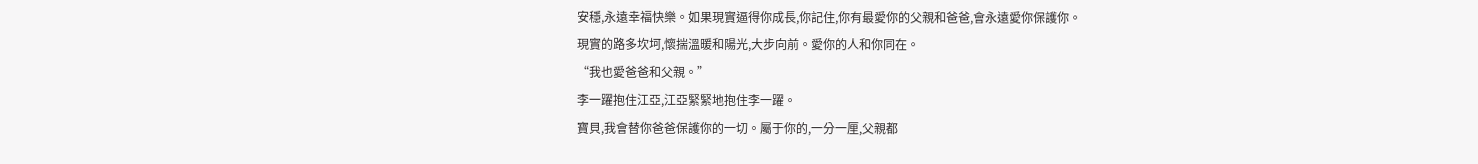安穩,永遠幸福快樂。如果現實逼得你成長,你記住,你有最愛你的父親和爸爸,會永遠愛你保護你。
現實的路多坎坷,懷揣溫暖和陽光,大步向前。愛你的人和你同在。
“我也愛爸爸和父親。”
李一躍抱住江亞,江亞緊緊地抱住李一躍。
寶貝,我會替你爸爸保護你的一切。屬于你的,一分一厘,父親都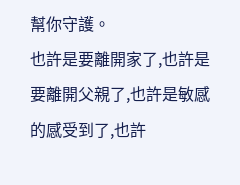幫你守護。
也許是要離開家了,也許是要離開父親了,也許是敏感的感受到了,也許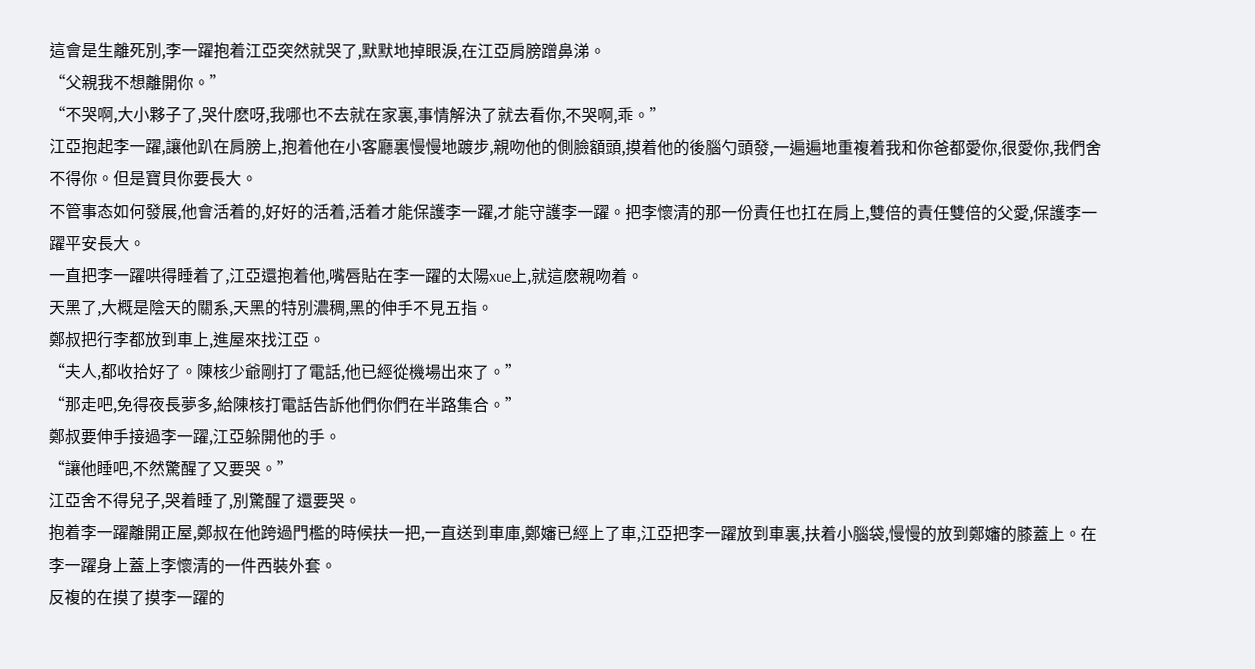這會是生離死別,李一躍抱着江亞突然就哭了,默默地掉眼淚,在江亞肩膀蹭鼻涕。
“父親我不想離開你。”
“不哭啊,大小夥子了,哭什麽呀,我哪也不去就在家裏,事情解決了就去看你,不哭啊,乖。”
江亞抱起李一躍,讓他趴在肩膀上,抱着他在小客廳裏慢慢地踱步,親吻他的側臉額頭,摸着他的後腦勺頭發,一遍遍地重複着我和你爸都愛你,很愛你,我們舍不得你。但是寶貝你要長大。
不管事态如何發展,他會活着的,好好的活着,活着才能保護李一躍,才能守護李一躍。把李懷清的那一份責任也扛在肩上,雙倍的責任雙倍的父愛,保護李一躍平安長大。
一直把李一躍哄得睡着了,江亞還抱着他,嘴唇貼在李一躍的太陽xue上,就這麽親吻着。
天黑了,大概是陰天的關系,天黑的特別濃稠,黑的伸手不見五指。
鄭叔把行李都放到車上,進屋來找江亞。
“夫人,都收拾好了。陳核少爺剛打了電話,他已經從機場出來了。”
“那走吧,免得夜長夢多,給陳核打電話告訴他們你們在半路集合。”
鄭叔要伸手接過李一躍,江亞躲開他的手。
“讓他睡吧,不然驚醒了又要哭。”
江亞舍不得兒子,哭着睡了,別驚醒了還要哭。
抱着李一躍離開正屋,鄭叔在他跨過門檻的時候扶一把,一直送到車庫,鄭嬸已經上了車,江亞把李一躍放到車裏,扶着小腦袋,慢慢的放到鄭嬸的膝蓋上。在李一躍身上蓋上李懷清的一件西裝外套。
反複的在摸了摸李一躍的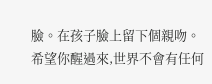臉。在孩子臉上留下個親吻。
希望你醒過來,世界不會有任何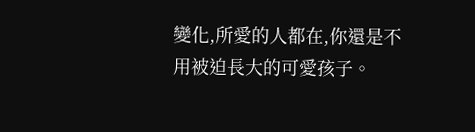變化,所愛的人都在,你還是不用被迫長大的可愛孩子。